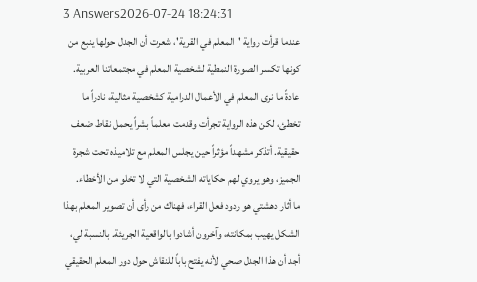3 Answers2026-07-24 18:24:31
عندما قرأت رواية 'المعلم في القرية'، شعرت أن الجدل حولها ينبع من كونها تكسر الصورة النمطية لشخصية المعلم في مجتمعاتنا العربية.
عادةً ما نرى المعلم في الأعمال الدرامية كشخصية مثالية، نادراً ما تخطئ، لكن هذه الرواية تجرأت وقدمت معلماً بشراً يحمل نقاط ضعف حقيقية. أتذكر مشهداً مؤثراً حين يجلس المعلم مع تلاميذه تحت شجرة الجميز، وهو يروي لهم حكاياته الشخصية التي لا تخلو من الأخطاء.
ما أثار دهشتي هو ردود فعل القراء، فهناك من رأى أن تصوير المعلم بهذا الشكل يهيب بمكانته، وآخرون أشادوا بالواقعية الجريئة. بالنسبة لي، أجد أن هذا الجدل صحي لأنه يفتح باباً للنقاش حول دور المعلم الحقيقي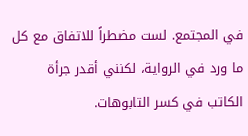في المجتمع. لست مضطراً للاتفاق مع كل ما ورد في الرواية، لكنني أقدر جرأة الكاتب في كسر التابوهات.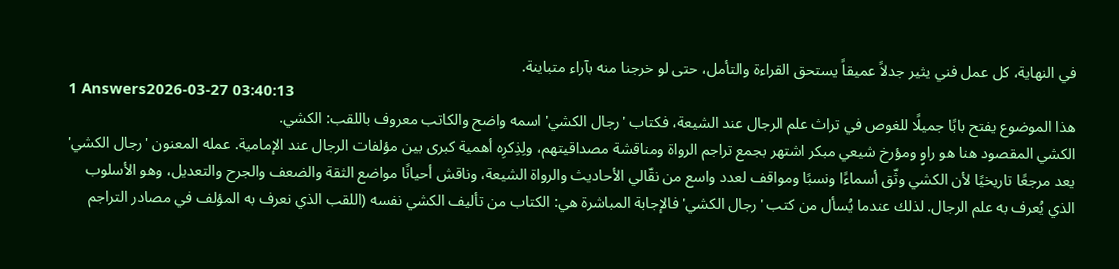في النهاية، كل عمل فني يثير جدلاً عميقاً يستحق القراءة والتأمل، حتى لو خرجنا منه بآراء متباينة.
1 Answers2026-03-27 03:40:13
هذا الموضوع يفتح بابًا جميلًا للغوص في تراث علم الرجال عند الشيعة، فكتاب 'رجال الكشي' اسمه واضح والكاتب معروف باللقب: الكشي.
الكشي المقصود هنا هو راوٍ ومؤرخ شيعي مبكر اشتهر بجمع تراجم الرواة ومناقشة مصداقيتهم، ولِذِكرِه أهمية كبرى بين مؤلفات الرجال عند الإمامية. عمله المعنون 'رجال الكشي' يعد مرجعًا تاريخيًا لأن الكشي وثّق أسماءًا ونسبًا ومواقف لعدد واسع من نقّالي الأحاديث والرواة الشيعة، وناقش أحيانًا مواضع الثقة والضعف والجرح والتعديل، وهو الأسلوب الذي يُعرف به علم الرجال. لذلك عندما يُسأل من كتب 'رجال الكشي' فالإجابة المباشرة هي: الكتاب من تأليف الكشي نفسه (اللقب الذي نعرف به المؤلف في مصادر التراجم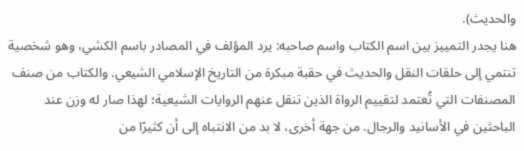والحديث).
هنا يجدر التمييز بين اسم الكتاب واسم صاحبه: يرد المؤلف في المصادر باسم الكشي، وهو شخصية تنتمي إلى حلقات النقل والحديث في حقبة مبكرة من التاريخ الإسلامي الشيعي. والكتاب من صنف المصنفات التي تُعتمد لتقييم الرواة الذين تنقل عنهم الروايات الشيعية؛ لهذا صار له وزن عند الباحثين في الأسانيد والرجال. من جهة أخرى، لا بد من الانتباه إلى أن كثيرًا من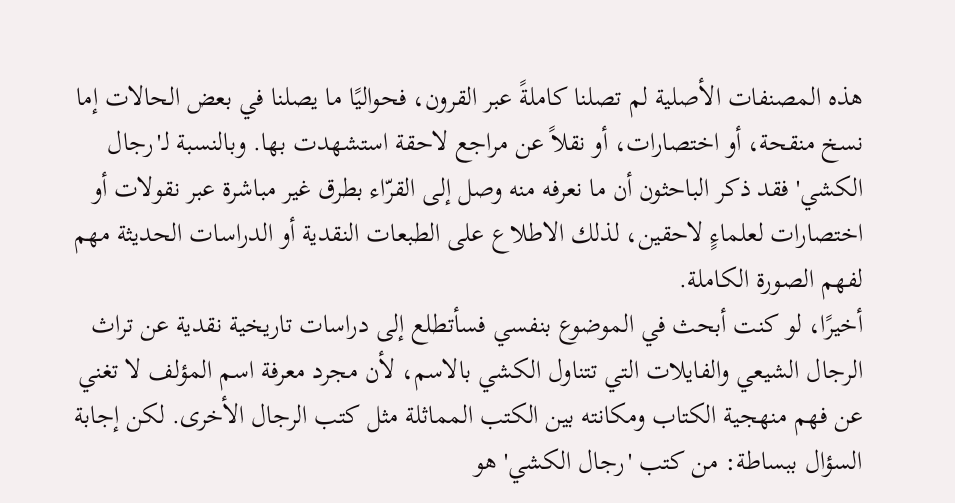هذه المصنفات الأصلية لم تصلنا كاملةً عبر القرون، فحواليًا ما يصلنا في بعض الحالات إما نسخ منقحة، أو اختصارات، أو نقلاً عن مراجع لاحقة استشهدت بها. وبالنسبة لـ'رجال الكشي' فقد ذكر الباحثون أن ما نعرفه منه وصل إلى القرّاء بطرق غير مباشرة عبر نقولات أو اختصارات لعلماءٍ لاحقين، لذلك الاطلاع على الطبعات النقدية أو الدراسات الحديثة مهم لفهم الصورة الكاملة.
أخيرًا، لو كنت أبحث في الموضوع بنفسي فسأتطلع إلى دراسات تاريخية نقدية عن تراث الرجال الشيعي والفايلات التي تتناول الكشي بالاسم، لأن مجرد معرفة اسم المؤلف لا تغني عن فهم منهجية الكتاب ومكانته بين الكتب المماثلة مثل كتب الرجال الأخرى. لكن إجابة السؤال ببساطة: من كتب 'رجال الكشي' هو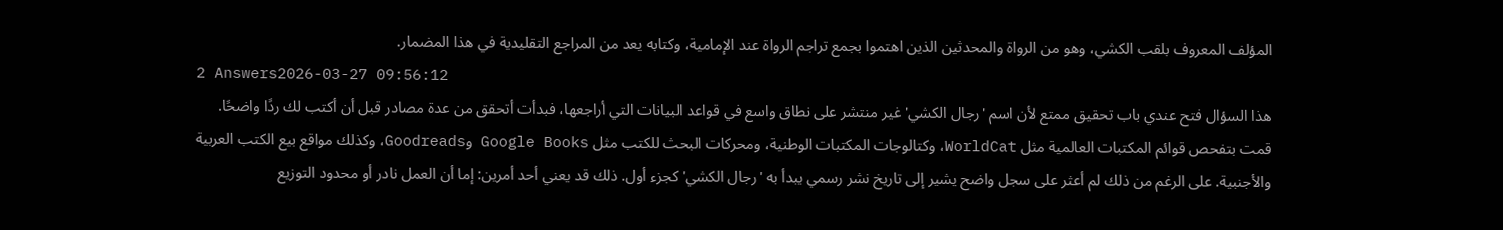المؤلف المعروف بلقب الكشي، وهو من الرواة والمحدثين الذين اهتموا بجمع تراجم الرواة عند الإمامية، وكتابه يعد من المراجع التقليدية في هذا المضمار.
2 Answers2026-03-27 09:56:12
هذا السؤال فتح عندي باب تحقيق ممتع لأن اسم 'رجال الكشي' غير منتشر على نطاق واسع في قواعد البيانات التي أراجعها، فبدأت أتحقق من عدة مصادر قبل أن أكتب لك ردًا واضحًا.
قمت بتفحص قوائم المكتبات العالمية مثل WorldCat، وكتالوجات المكتبات الوطنية، ومحركات البحث للكتب مثل Google Books وGoodreads، وكذلك مواقع بيع الكتب العربية والأجنبية. على الرغم من ذلك لم أعثر على سجل واضح يشير إلى تاريخ نشر رسمي يبدأ به 'رجال الكشي' كجزء أول. ذلك قد يعني أحد أمرين: إما أن العمل نادر أو محدود التوزيع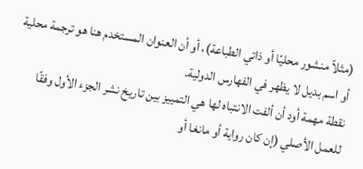(مثلاً منشور محليًا أو ذاتي الطباعة)، أو أن العنوان المستخدم هنا هو ترجمة محلية أو اسم بديل لا يظهر في الفهارس الدولية.
نقطة مهمة أود أن ألفت الانتباه لها هي التمييز بين تاريخ نشر الجزء الأول وفقًا للعمل الأصلي (إن كان رواية أو مانغا أو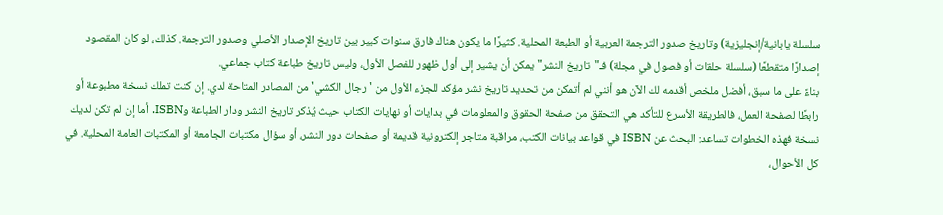سلسلة يابانية/إنجليزية) وتاريخ صدور الترجمة العربية أو الطبعة المحلية. كثيرًا ما يكون هناك فارق سنوات كبير بين تاريخ الإصدار الأصلي وصدور الترجمة. كذلك، لو كان المقصود إصدارًا متقطعًا (سلسلة حلقات أو فصول في مجلة) فـ"تاريخ النشر" يمكن أن يشير إلى أول ظهور للفصل الأول، وليس تاريخ طباعة كتاب جماعي.
بناءً على ما سبق، أفضل ملخص أقدمه لك الآن هو أنني لم أتمكن من تحديد تاريخ نشر مؤكد للجزء الأول من 'رجال الكشي' من المصادر المتاحة لدي. إن كنت تملك نسخة مطبوعة أو رابطًا لصفحة العمل، فالطريقة الأسرع للتأكد هي التحقق من صفحة الحقوق والمعلومات في بدايات أو نهايات الكتاب حيث يُذكر تاريخ النشر ودار الطباعة وISBN. أما إن لم تكن لديك نسخة فهذه الخطوات تساعد: البحث عن ISBN في قواعد بيانات الكتب، مراقبة متاجر إلكترونية قديمة أو صفحات دور النشر، أو سؤال مكتبات الجامعة أو المكتبات العامة المحلية. في كل الأحوال،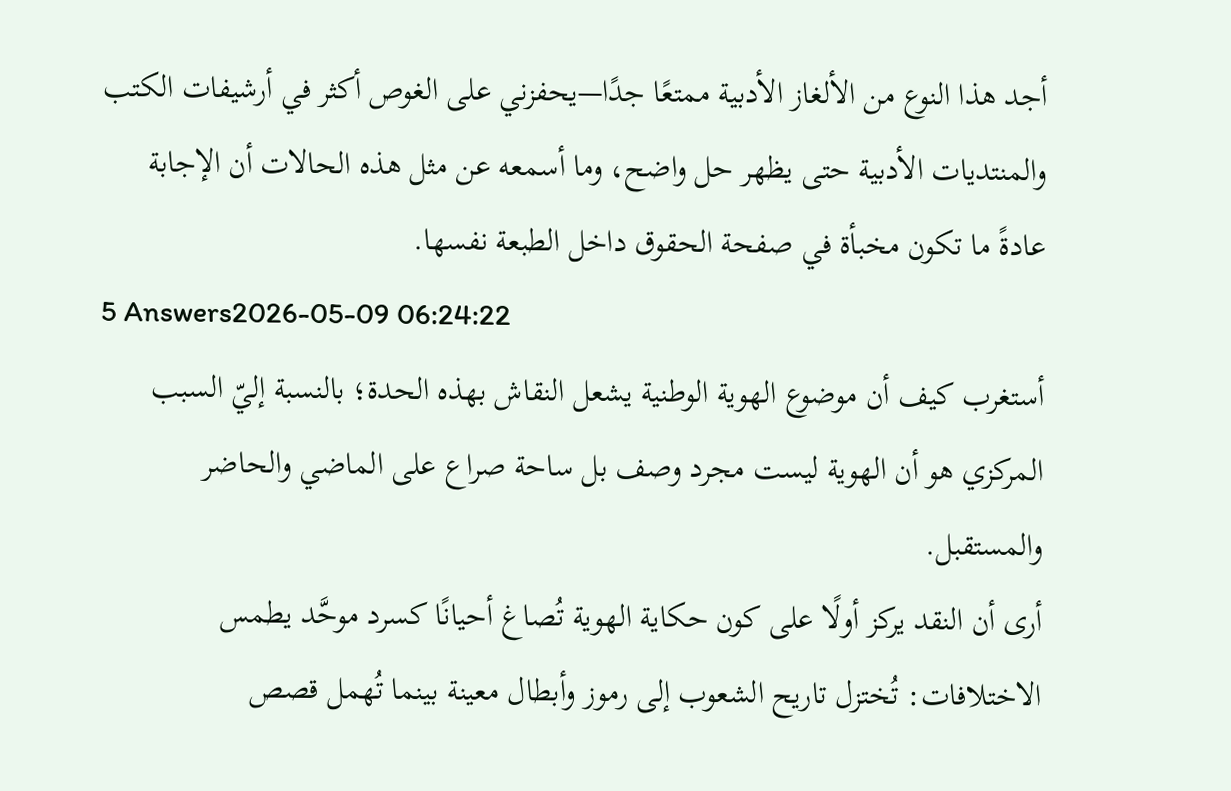أجد هذا النوع من الألغاز الأدبية ممتعًا جدًا—يحفزني على الغوص أكثر في أرشيفات الكتب والمنتديات الأدبية حتى يظهر حل واضح، وما أسمعه عن مثل هذه الحالات أن الإجابة عادةً ما تكون مخبأة في صفحة الحقوق داخل الطبعة نفسها.
5 Answers2026-05-09 06:24:22
أستغرب كيف أن موضوع الهوية الوطنية يشعل النقاش بهذه الحدة؛ بالنسبة إليّ السبب المركزي هو أن الهوية ليست مجرد وصف بل ساحة صراع على الماضي والحاضر والمستقبل.
أرى أن النقد يركز أولًا على كون حكاية الهوية تُصاغ أحيانًا كسرد موحَّد يطمس الاختلافات: تُختزل تاريح الشعوب إلى رموز وأبطال معينة بينما تُهمل قصص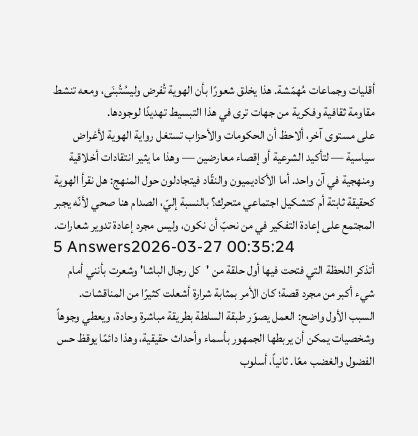أقليات وجماعات مُهمّشة. هذا يخلق شعورًا بأن الهوية تُفرض وليسُتُبنَى، ومعه تنشط مقاومة ثقافية وفكرية من جهات ترى في هذا التبسيط تهديدًا لوجودها.
على مستوى آخر، ألاحظ أن الحكومات والأحزاب تستغل رواية الهوية لأغراض سياسية — لتأكيد الشرعية أو إقصاء معارضين — وهذا ما يثير انتقادات أخلاقية ومنهجية في آن واحد. أما الأكاديميون والنقّاد فيتجادلون حول المنهج: هل نقرأ الهوية كحقيقة ثابتة أم كتشكيل اجتماعي متحرك؟ بالنسبة إليّ، الصدام هنا صحي لأنّه يجبر المجتمع على إعادة التفكير في من نحبّ أن نكون، وليس مجرد إعادة تدوير شعارات.
5 Answers2026-03-27 00:35:24
أتذكر اللحظة التي فتحت فيها أول حلقة من 'كل رجال الباشا' وشعرت بأنني أمام شيء أكبر من مجرد قصة؛ كان الأمر بمثابة شرارة أشعلت كثيرًا من المناقشات.
السبب الأول واضح: العمل يصوّر طبقة السلطة بطريقة مباشرة وحادة، ويعطي وجوهاً وشخصيات يمكن أن يربطها الجمهور بأسماء وأحداث حقيقية، وهذا دائمًا يوقظ حس الفضول والغضب معًا. ثانياً، أسلوب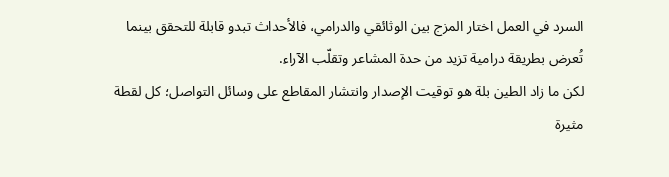السرد في العمل اختار المزج بين الوثائقي والدرامي، فالأحداث تبدو قابلة للتحقق بينما تُعرض بطريقة درامية تزيد من حدة المشاعر وتقلّب الآراء.
لكن ما زاد الطين بلة هو توقيت الإصدار وانتشار المقاطع على وسائل التواصل؛ كل لقطة مثيرة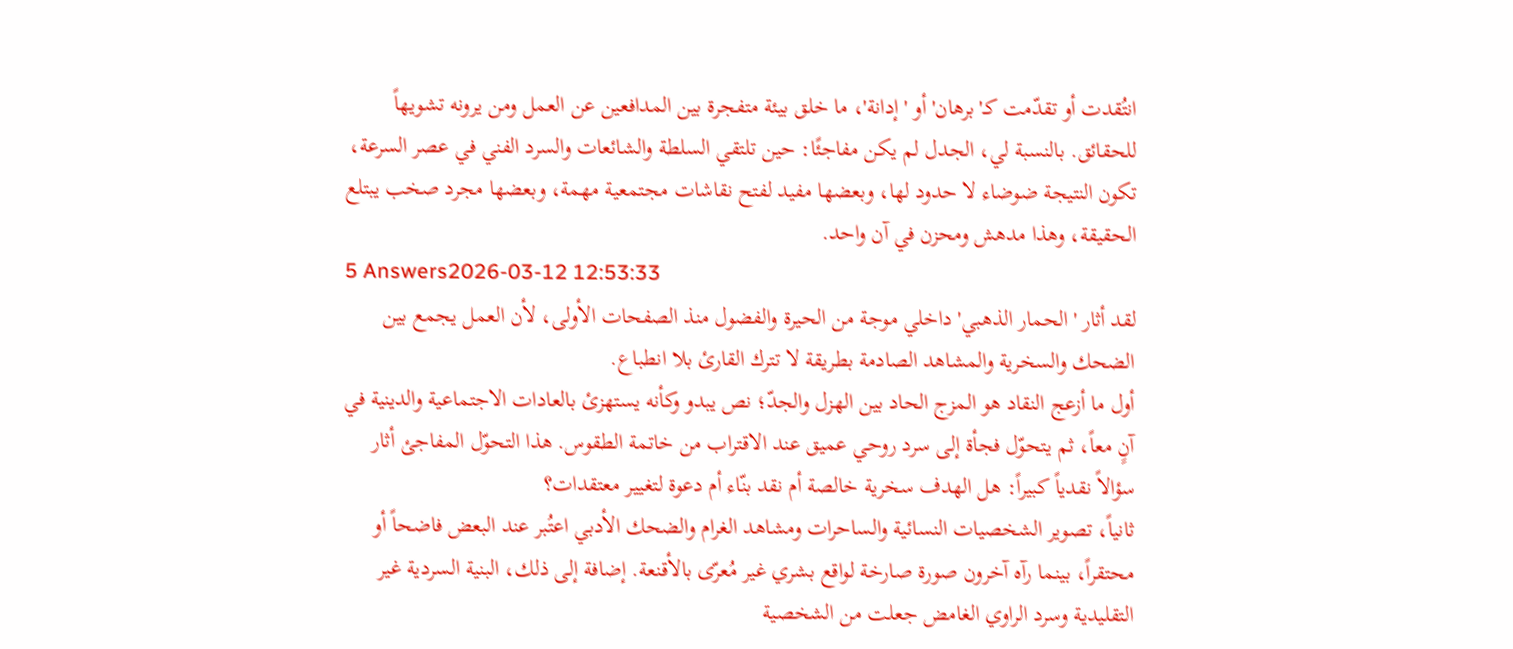انتُقدت أو تقدّمت كـ'برهان' أو 'إدانة'، ما خلق بيئة متفجرة بين المدافعين عن العمل ومن يرونه تشويهاً للحقائق. بالنسبة لي، الجدل لم يكن مفاجئًا: حين تلتقي السلطة والشائعات والسرد الفني في عصر السرعة، تكون النتيجة ضوضاء لا حدود لها، وبعضها مفيد لفتح نقاشات مجتمعية مهمة، وبعضها مجرد صخب يبتلع الحقيقة، وهذا مدهش ومحزن في آن واحد.
5 Answers2026-03-12 12:53:33
لقد أثار 'الحمار الذهبي' داخلي موجة من الحيرة والفضول منذ الصفحات الأولى، لأن العمل يجمع بين الضحك والسخرية والمشاهد الصادمة بطريقة لا تترك القارئ بلا انطباع.
أول ما أزعج النقاد هو المزج الحاد بين الهزل والجدّ؛ نص يبدو وكأنه يستهزئ بالعادات الاجتماعية والدينية في آنٍ معاً، ثم يتحوّل فجأة إلى سرد روحي عميق عند الاقتراب من خاتمة الطقوس. هذا التحوّل المفاجئ أثار سؤالاً نقدياً كبيراً: هل الهدف سخرية خالصة أم نقد بنّاء أم دعوة لتغيير معتقدات؟
ثانياً، تصوير الشخصيات النسائية والساحرات ومشاهد الغرام والضحك الأدبي اعتُبر عند البعض فاضحاً أو محتقراً، بينما رآه آخرون صورة صارخة لواقع بشري غير مُعرّى بالأقنعة. إضافة إلى ذلك، البنية السردية غير التقليدية وسرد الراوي الغامض جعلت من الشخصية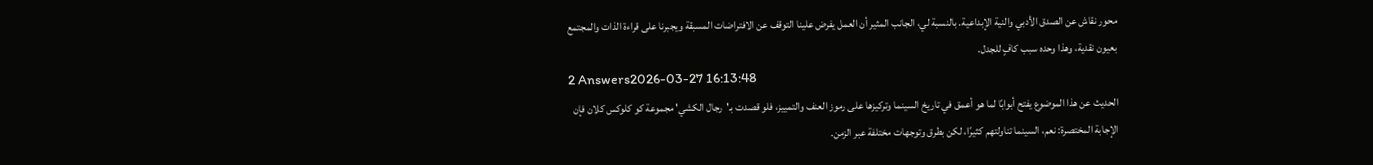محور نقاش عن الصدق الأدبي والنية الإبداعية. بالنسبة لي، الجانب المثير أن العمل يفرض علينا التوقف عن الافتراضات المسبقة ويجبرنا على قراءة الذات والمجتمع بعيون نقدية، وهذا وحده سبب كافٍ للجدل.
2 Answers2026-03-27 16:13:48
الحديث عن هذا الموضوع يفتح أبوابًا لما هو أعمق في تاريخ السينما وتركيزها على رموز العنف والتمييز، فلو قصدت بـ'رجال الكشي' مجموعة كو كلوكس كلان فإن الإجابة المختصرة: نعم، السينما تناولتهم كثيرًا، لكن بطرق وتوجهات مختلفة عبر الزمن.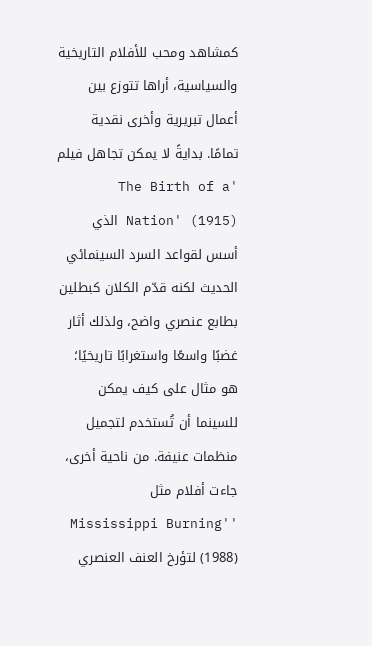كمشاهد ومحب للأفلام التاريخية والسياسية، أراها تتوزع بين أعمال تبريرية وأخرى نقدية تمامًا. بدايةً لا يمكن تجاهل فيلم 'The Birth of a Nation' (1915) الذي أسس لقواعد السرد السينمائي الحديث لكنه قدّم الكلان كبطلين بطابع عنصري واضح، ولذلك أثار غضبًا واسعًا واستغرابًا تاريخيًا؛ هو مثال على كيف يمكن للسينما أن تُستخدم لتجميل منظمات عنيفة. من ناحية أخرى، جاءت أفلام مثل 'Mississippi Burning' (1988) لتؤرخ العنف العنصري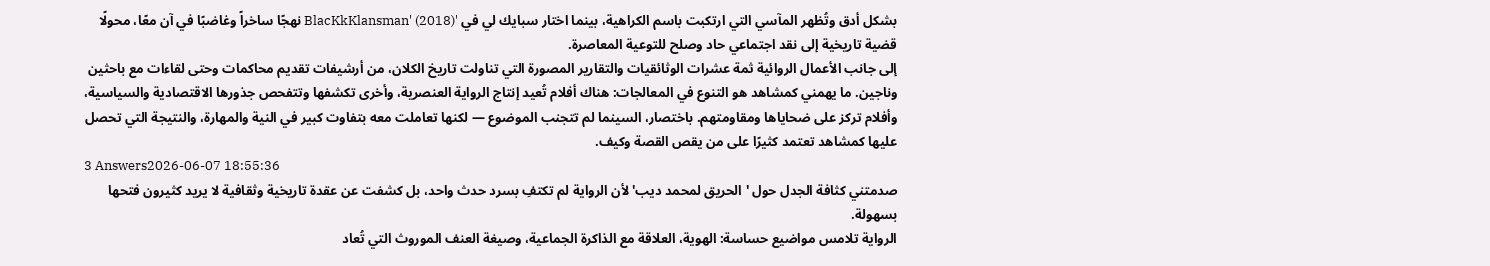بشكل أدق وتُظهر المآسي التي ارتكبت باسم الكراهية، بينما اختار سبايك لي في 'BlacKkKlansman' (2018) نهجًا ساخراً وغاضبًا في آن معًا، محولًا قضية تاريخية إلى نقد اجتماعي حاد وصلح للتوعية المعاصرة.
إلى جانب الأعمال الروائية ثمة عشرات الوثائقيات والتقارير المصورة التي تناولت تاريخ الكلان، من أرشيفات تقديم محاكمات وحتى لقاءات مع باحثين وناجين. ما يهمني كمشاهد هو التنوع في المعالجات: هناك أفلام تُعيد إنتاج الرواية العنصرية، وأخرى تكشفها وتتفحص جذورها الاقتصادية والسياسية، وأفلام تركز على ضحاياها ومقاومتهم. باختصار، السينما لم تتجنب الموضوع — لكنها تعاملت معه بتفاوت كبير في النية والمهارة، والنتيجة التي تحصل عليها كمشاهد تعتمد كثيرًا على من يقص القصة وكيف.
3 Answers2026-06-07 18:55:36
صدمتني كثافة الجدل حول 'الحريق لمحمد ديب' لأن الرواية لم تكتفِ بسرد حدث واحد، بل كشفت عن عقدة تاريخية وثقافية لا يريد كثيرون فتحها بسهولة.
الرواية تلامس مواضيع حساسة: الهوية، العلاقة مع الذاكرة الجماعية، وصيغة العنف الموروث التي تُعاد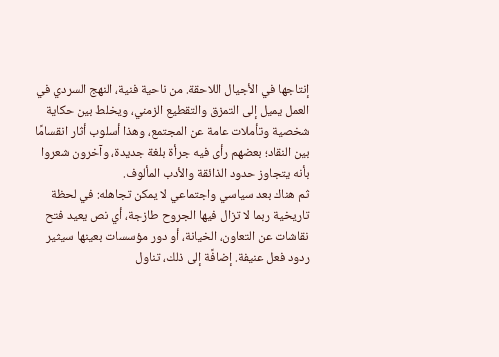إنتاجها في الأجيال اللاحقة. من ناحية فنية، النهج السردي في العمل يميل إلى التمزق والتقطيع الزمني، ويخلط بين حكاية شخصية وتأملات عامة عن المجتمع، وهذا أسلوب أثار انقسامًا بين النقاد؛ بعضهم رأى فيه جرأة بلغة جديدة، وآخرون شعروا بأنه يتجاوز حدود الذائقة والأدب المألوف.
ثم هناك بعد سياسي واجتماعي لا يمكن تجاهله: في لحظة تاريخية ربما لا تزال فيها الجروح طازجة، أي نص يعيد فتح نقاشات عن التعاون، الخيانة، أو دور مؤسسات بعينها سيثير ردود فعل عنيفة. إضافًة إلى ذلك، تناول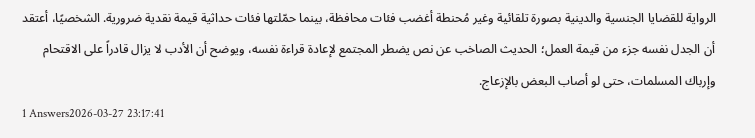الرواية للقضايا الجنسية والدينية بصورة تلقائية وغير مُحنطة أغضب فئات محافظة، بينما حمّلتها فئات حداثية قيمة نقدية ضرورية. الشخصيًا، أعتقد أن الجدل نفسه جزء من قيمة العمل؛ الحديث الصاخب عن نص يضطر المجتمع لإعادة قراءة نفسه، ويوضح أن الأدب لا يزال قادراً على الاقتحام وإرباك المسلمات، حتى لو أصاب البعض بالإزعاج.
1 Answers2026-03-27 23:17:41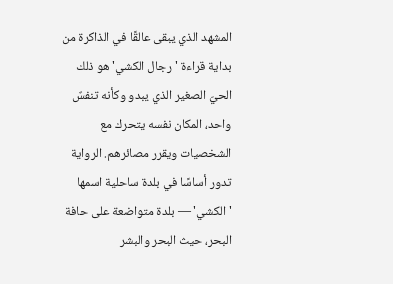المشهد الذي يبقى عالقًا في الذاكرة من بداية قراءة 'رجال الكشي' هو ذلك الحيّ الصغير الذي يبدو وكأنه تنفسٌ واحد، المكان نفسه يتحرك مع الشخصيات ويقرر مصائرهم. الرواية تدور أساسًا في بلدة ساحلية اسمها 'الكشي' — بلدة متواضعة على حافة البحر، حيث البحر والبشر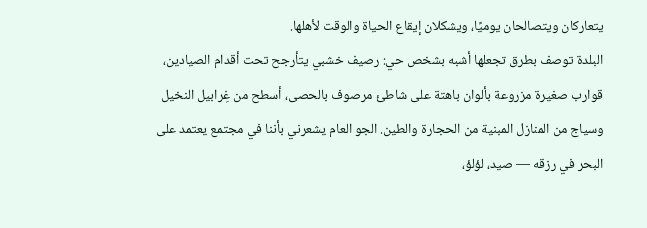يتعاركان ويتصالحان يوميًا، ويشكلان إيقاع الحياة والوقت لأهلها.
البلدة توصف بطرق تجعلها أشبه بشخص حي: رصيف خشبي يتأرجح تحت أقدام الصيادين، قوارب صغيرة مزروعة بألوان باهتة على شاطئ مرصوف بالحصى، أسطح من غِرابيل النخيل وسياج من المنازل المبنية من الحجارة والطين. الجو العام يشعرني بأننا في مجتمع يعتمد على البحر في رزقه — صيد، لؤلؤ،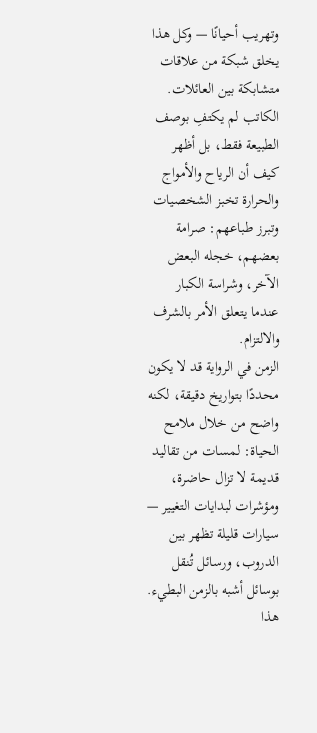وتهريب أحيانًا — وكل هذا يخلق شبكة من علاقات متشابكة بين العائلات. الكاتب لم يكتفِ بوصف الطبيعة فقط، بل أظهر كيف أن الرياح والأمواج والحرارة تخبز الشخصيات وتبرز طباعهم: صرامة بعضهم، خجله البعض الآخر، وشراسة الكبار عندما يتعلق الأمر بالشرف والالتزام.
الزمن في الرواية قد لا يكون محددًا بتواريخ دقيقة، لكنه واضح من خلال ملامح الحياة: لمسات من تقاليد قديمة لا تزال حاضرة، ومؤشرات لبدايات التغيير — سيارات قليلة تظهر بين الدروب، ورسائل تُنقل بوسائل أشبه بالزمن البطيء. هذا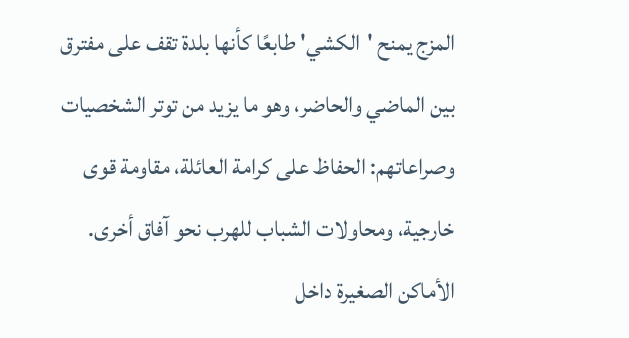المزج يمنح 'الكشي' طابعًا كأنها بلدة تقف على مفترق بين الماضي والحاضر، وهو ما يزيد من توتر الشخصيات وصراعاتهم: الحفاظ على كرامة العائلة، مقاومة قوى خارجية، ومحاولات الشباب للهرب نحو آفاق أخرى. الأماكن الصغيرة داخل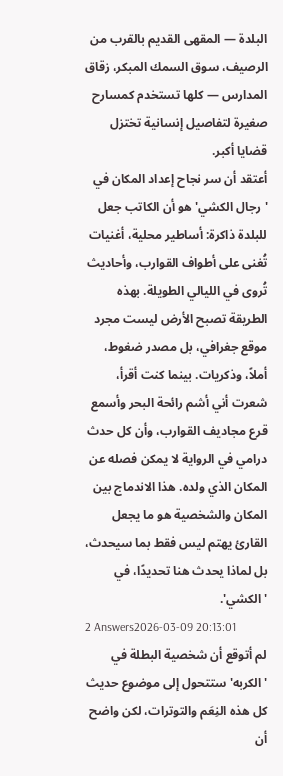البلدة — المقهى القديم بالقرب من الرصيف، سوق السمك المبكر، زقاق المدارس — كلها تستخدم كمسارح صغيرة لتفاصيل إنسانية تختزل قضايا أكبر.
أعتقد أن سر نجاح إعداد المكان في 'رجال الكشي' هو أن الكاتب جعل للبلدة ذاكرة: أساطير محلية، أغنيات تُغنى على أطواف القوارب، وأحاديث تُروى في الليالي الطويلة. بهذه الطريقة تصبح الأرض ليست مجرد موقع جغرافي، بل مصدر ضغوط، أملاً، وذكريات. بينما كنت أقرأ، شعرت أني أشم رائحة البحر وأسمع قرع مجاديف القوارب، وأن كل حدث درامي في الرواية لا يمكن فصله عن المكان الذي ولده. هذا الاندماج بين المكان والشخصية هو ما يجعل القارئ يهتم ليس فقط بما سيحدث، بل لماذا يحدث هنا تحديدًا، في 'الكشي'.
2 Answers2026-03-09 20:13:01
لم أتوقع أن شخصية البطلة في 'الكربه' ستتحول إلى موضوع حديث كل هذه النِعَم والتوترات، لكن واضح أن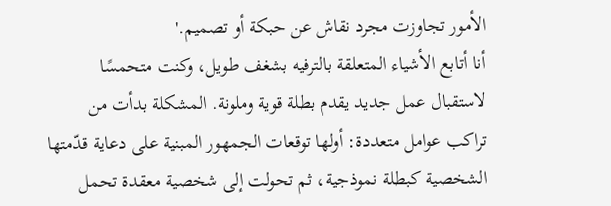الأمور تجاوزت مجرد نقاش عن حبكة أو تصميم.'
أنا أتابع الأشياء المتعلقة بالترفيه بشغف طويل، وكنت متحمسًا لاستقبال عمل جديد يقدم بطلة قوية وملونة. المشكلة بدأت من تراكب عوامل متعددة: أولها توقعات الجمهور المبنية على دعاية قدّمتها الشخصية كبطلة نموذجية، ثم تحولت إلى شخصية معقدة تحمل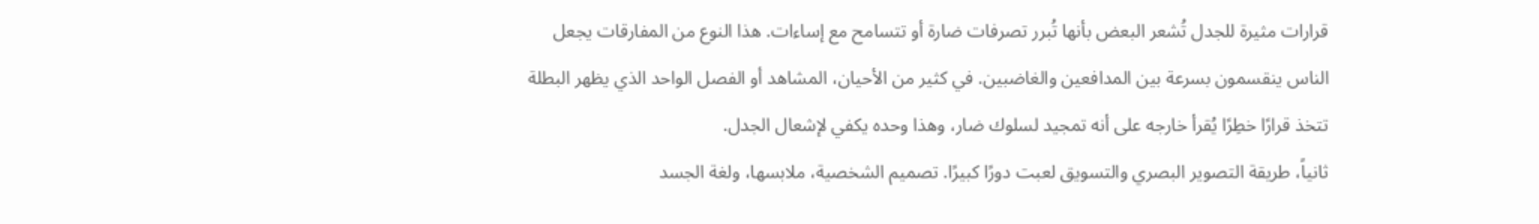قرارات مثيرة للجدل تُشعر البعض بأنها تُبرر تصرفات ضارة أو تتسامح مع إساءات. هذا النوع من المفارقات يجعل الناس ينقسمون بسرعة بين المدافعين والغاضبين. في كثير من الأحيان، المشاهد أو الفصل الواحد الذي يظهر البطلة تتخذ قرارًا خطِرًا يُقرأ خارجه على أنه تمجيد لسلوك ضار، وهذا وحده يكفي لإشعال الجدل.
ثانياً، طريقة التصوير البصري والتسويق لعبت دورًا كبيرًا. تصميم الشخصية، ملابسها، ولغة الجسد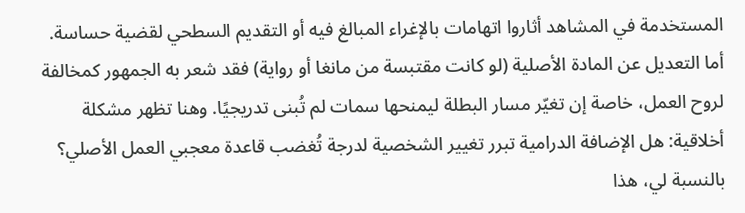المستخدمة في المشاهد أثاروا اتهامات بالإغراء المبالغ فيه أو التقديم السطحي لقضية حساسة. أما التعديل عن المادة الأصلية (لو كانت مقتبسة من مانغا أو رواية) فقد شعر به الجمهور كمخالفة لروح العمل، خاصة إن تغيّر مسار البطلة ليمنحها سمات لم تُبنى تدريجيًا. وهنا تظهر مشكلة أخلاقية: هل الإضافة الدرامية تبرر تغيير الشخصية لدرجة تُغضب قاعدة معجبي العمل الأصلي؟ بالنسبة لي، هذا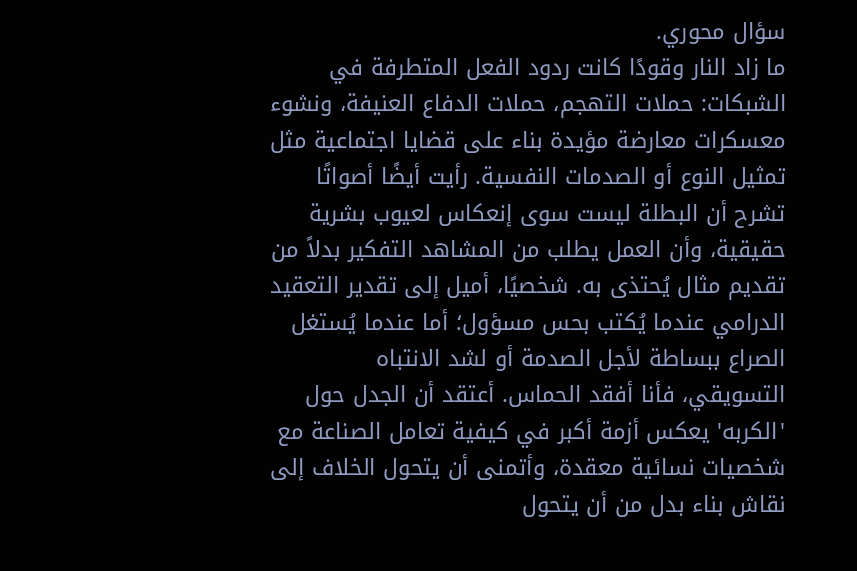سؤال محوري.
ما زاد النار وقودًا كانت ردود الفعل المتطرفة في الشبكات: حملات التهجم، حملات الدفاع العنيفة، ونشوء معسكرات معارضة مؤيدة بناء على قضايا اجتماعية مثل تمثيل النوع أو الصدمات النفسية. رأيت أيضًا أصواتًا تشرح أن البطلة ليست سوى إنعكاس لعيوب بشرية حقيقية، وأن العمل يطلب من المشاهد التفكير بدلاً من تقديم مثال يُحتذى به. شخصيًا، أميل إلى تقدير التعقيد الدرامي عندما يُكتب بحس مسؤول؛ أما عندما يُستغل الصراع ببساطة لأجل الصدمة أو لشد الانتباه التسويقي، فأنا أفقد الحماس. أعتقد أن الجدل حول 'الكربه' يعكس أزمة أكبر في كيفية تعامل الصناعة مع شخصيات نسائية معقدة، وأتمنى أن يتحول الخلاف إلى نقاش بناء بدل من أن يتحول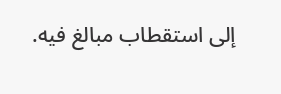إلى استقطاب مبالغ فيه.